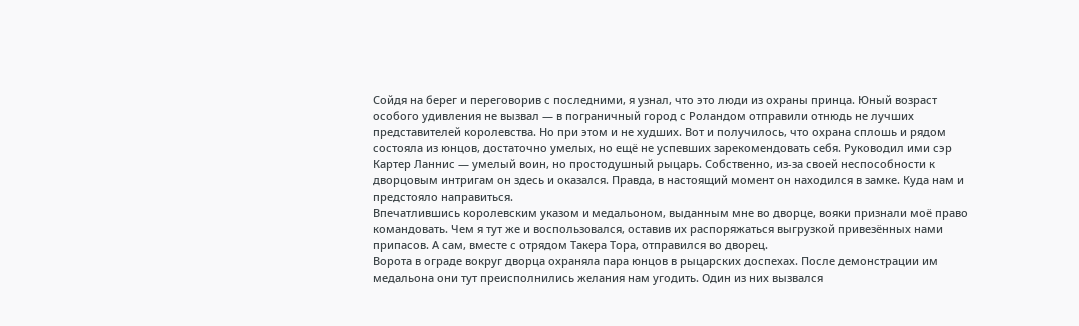Сойдя на берег и переговорив с последними, я узнал, что это люди из охраны принца. Юный возраст особого удивления не вызвал — в пограничный город с Роландом отправили отнюдь не лучших представителей королевства. Но при этом и не худших. Вот и получилось, что охрана сплошь и рядом состояла из юнцов, достаточно умелых, но ещё не успевших зарекомендовать себя. Руководил ими сэр Картер Ланнис — умелый воин, но простодушный рыцарь. Собственно, из-за своей неспособности к дворцовым интригам он здесь и оказался. Правда, в настоящий момент он находился в замке. Куда нам и предстояло направиться.
Впечатлившись королевским указом и медальоном, выданным мне во дворце, вояки признали моё право командовать. Чем я тут же и воспользовался, оставив их распоряжаться выгрузкой привезённых нами припасов. А сам, вместе с отрядом Такера Тора, отправился во дворец.
Ворота в ограде вокруг дворца охраняла пара юнцов в рыцарских доспехах. После демонстрации им медальона они тут преисполнились желания нам угодить. Один из них вызвался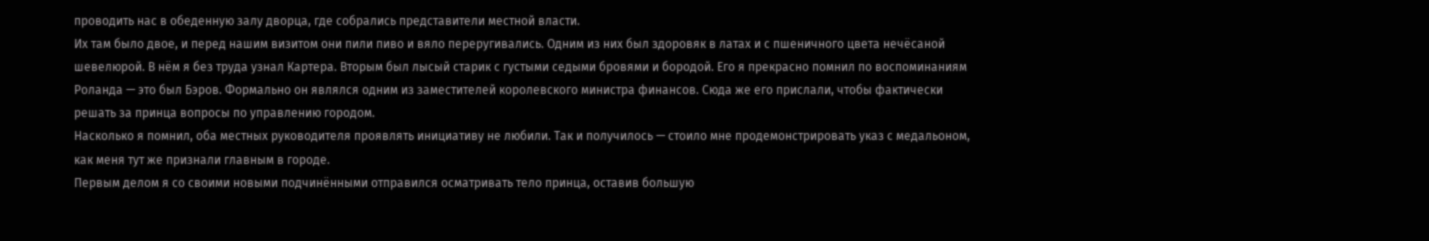проводить нас в обеденную залу дворца, где собрались представители местной власти.
Их там было двое, и перед нашим визитом они пили пиво и вяло переругивались. Одним из них был здоровяк в латах и с пшеничного цвета нечёсаной шевелюрой. В нём я без труда узнал Картера. Вторым был лысый старик с густыми седыми бровями и бородой. Его я прекрасно помнил по воспоминаниям Роланда — это был Бэров. Формально он являлся одним из заместителей королевского министра финансов. Сюда же его прислали, чтобы фактически решать за принца вопросы по управлению городом.
Насколько я помнил, оба местных руководителя проявлять инициативу не любили. Так и получилось — стоило мне продемонстрировать указ с медальоном, как меня тут же признали главным в городе.
Первым делом я со своими новыми подчинёнными отправился осматривать тело принца, оставив большую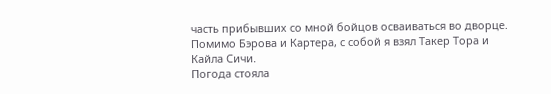часть прибывших со мной бойцов осваиваться во дворце. Помимо Бэрова и Картера, с собой я взял Такер Тора и Кайла Сичи.
Погода стояла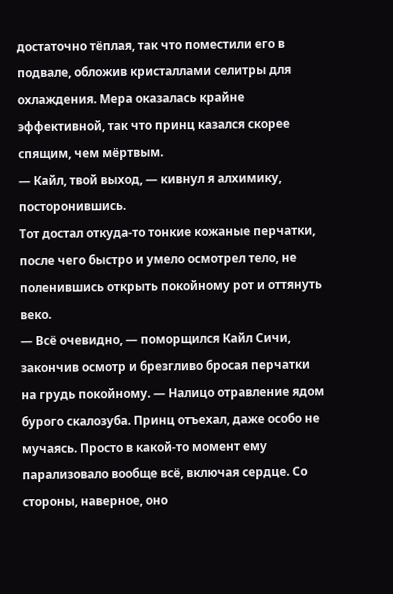достаточно тёплая, так что поместили его в подвале, обложив кристаллами селитры для охлаждения. Мера оказалась крайне эффективной, так что принц казался скорее спящим, чем мёртвым.
— Кайл, твой выход, — кивнул я алхимику, посторонившись.
Тот достал откуда-то тонкие кожаные перчатки, после чего быстро и умело осмотрел тело, не поленившись открыть покойному рот и оттянуть веко.
— Всё очевидно, — поморщился Кайл Сичи, закончив осмотр и брезгливо бросая перчатки на грудь покойному. — Налицо отравление ядом бурого скалозуба. Принц отъехал, даже особо не мучаясь. Просто в какой-то момент ему парализовало вообще всё, включая сердце. Со стороны, наверное, оно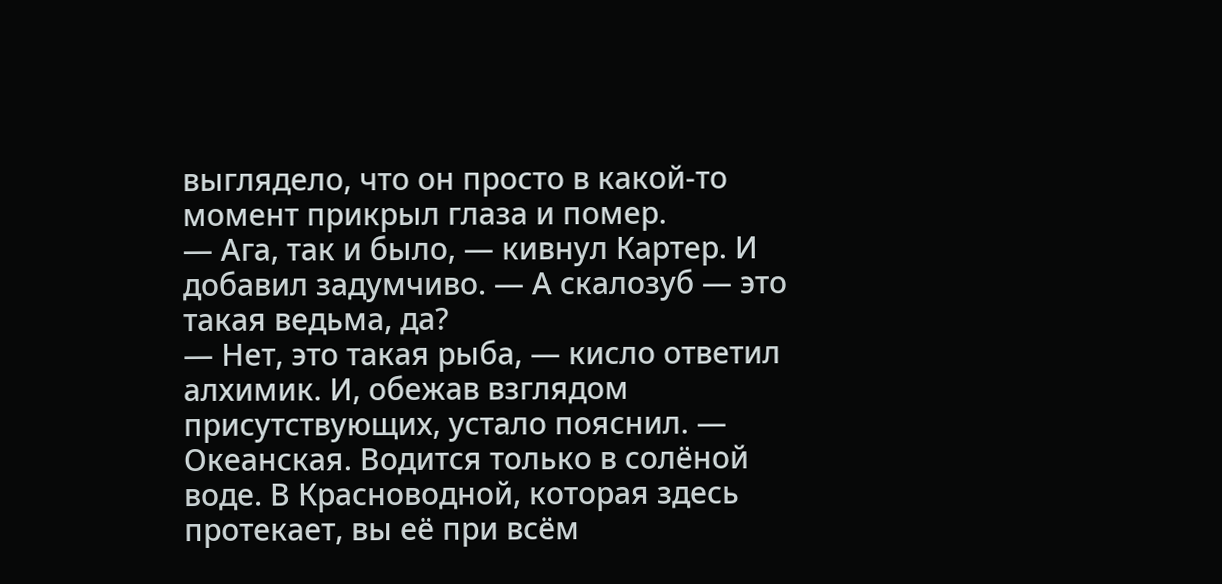выглядело, что он просто в какой-то момент прикрыл глаза и помер.
— Ага, так и было, — кивнул Картер. И добавил задумчиво. — А скалозуб — это такая ведьма, да?
— Нет, это такая рыба, — кисло ответил алхимик. И, обежав взглядом присутствующих, устало пояснил. — Океанская. Водится только в солёной воде. В Красноводной, которая здесь протекает, вы её при всём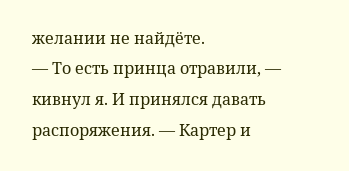желании не найдёте.
— То есть принца отравили, — кивнул я. И принялся давать распоряжения. — Картер и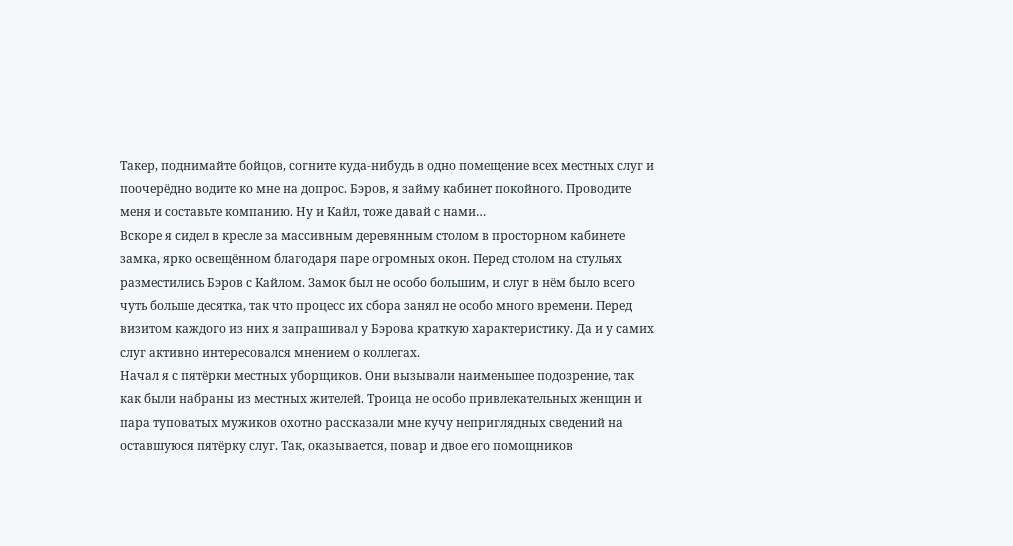Такер, поднимайте бойцов, согните куда-нибудь в одно помещение всех местных слуг и поочерёдно водите ко мне на допрос. Бэров, я займу кабинет покойного. Проводите меня и составьте компанию. Ну и Кайл, тоже давай с нами…
Вскоре я сидел в кресле за массивным деревянным столом в просторном кабинете замка, ярко освещённом благодаря паре огромных окон. Перед столом на стульях разместились Бэров с Кайлом. Замок был не особо большим, и слуг в нём было всего чуть больше десятка, так что процесс их сбора занял не особо много времени. Перед визитом каждого из них я запрашивал у Бэрова краткую характеристику. Да и у самих слуг активно интересовался мнением о коллегах.
Начал я с пятёрки местных уборщиков. Они вызывали наименьшее подозрение, так как были набраны из местных жителей. Троица не особо привлекательных женщин и пара туповатых мужиков охотно рассказали мне кучу неприглядных сведений на оставшуюся пятёрку слуг. Так, оказывается, повар и двое его помощников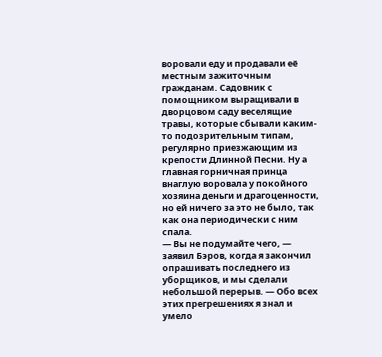воровали еду и продавали её местным зажиточным гражданам. Садовник с помощником выращивали в дворцовом саду веселящие травы, которые сбывали каким-то подозрительным типам, регулярно приезжающим из крепости Длинной Песни. Ну а главная горничная принца внаглую воровала у покойного хозяина деньги и драгоценности, но ей ничего за это не было, так как она периодически с ним спала.
— Вы не подумайте чего, — заявил Бэров, когда я закончил опрашивать последнего из уборщиков, и мы сделали небольшой перерыв. — Обо всех этих прегрешениях я знал и умело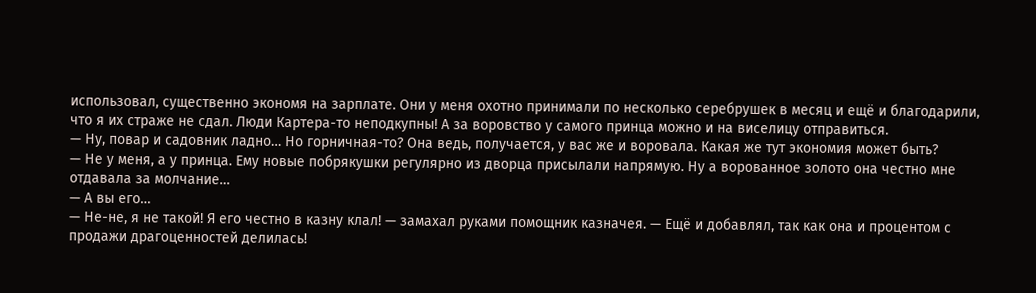использовал, существенно экономя на зарплате. Они у меня охотно принимали по несколько серебрушек в месяц и ещё и благодарили, что я их страже не сдал. Люди Картера-то неподкупны! А за воровство у самого принца можно и на виселицу отправиться.
— Ну, повар и садовник ладно… Но горничная-то? Она ведь, получается, у вас же и воровала. Какая же тут экономия может быть?
— Не у меня, а у принца. Ему новые побрякушки регулярно из дворца присылали напрямую. Ну а ворованное золото она честно мне отдавала за молчание…
— А вы его…
— Не-не, я не такой! Я его честно в казну клал! — замахал руками помощник казначея. — Ещё и добавлял, так как она и процентом с продажи драгоценностей делилась!